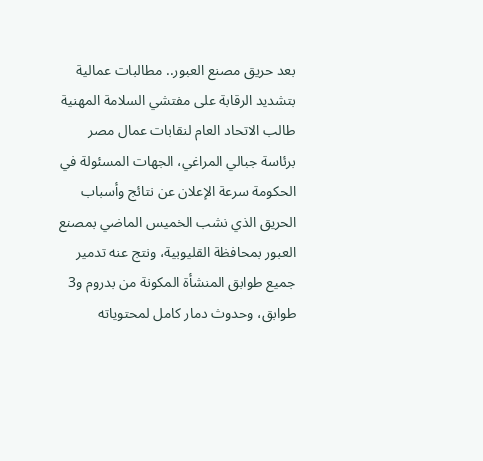بعد حريق مصنع العبور.. مطالبات عمالية بتشديد الرقابة على مفتشي السلامة المهنية
طالب الاتحاد العام لنقابات عمال مصر برئاسة جبالي المراغي، الجهات المسئولة في الحكومة سرعة الإعلان عن نتائج وأسباب الحريق الذي نشب الخميس الماضي بمصنع العبور بمحافظة القليوبية، ونتج عنه تدمير جميع طوابق المنشأة المكونة من بدروم و3 طوابق، وحدوث دمار كامل لمحتوياته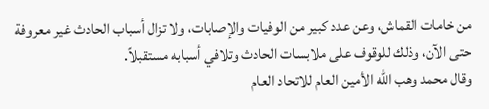من خامات القماش، وعن عدد كبير من الوفيات والإصابات، ولا تزال أسباب الحادث غير معروفة حتى الآن، وذلك للوقوف على ملابسات الحادث وتلافي أسبابه مستقبلاً.
وقال محمد وهب الله الأمين العام للاتحاد العام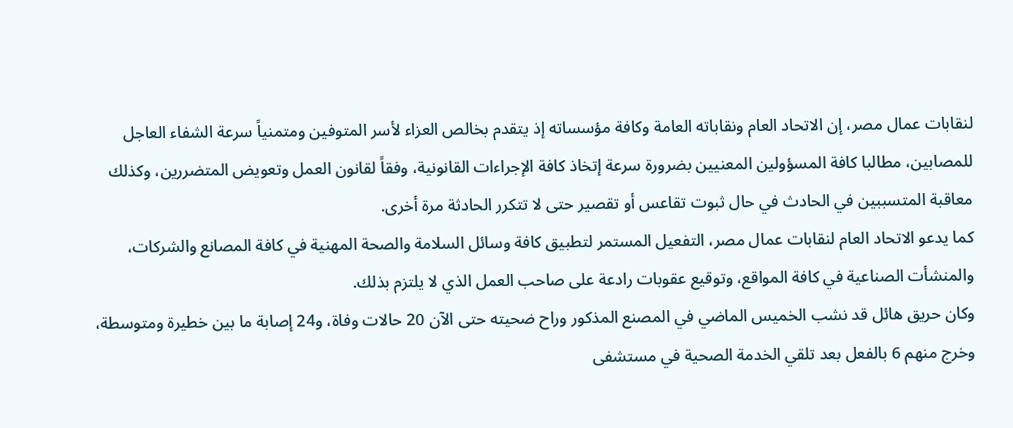لنقابات عمال مصر، إن الاتحاد العام ونقاباته العامة وكافة مؤسساته إذ يتقدم بخالص العزاء لأسر المتوفين ومتمنياً سرعة الشفاء العاجل للمصابين، مطالبا كافة المسؤولين المعنيين بضرورة سرعة إتخاذ كافة الإجراءات القانونية، وفقاً لقانون العمل وتعويض المتضررين، وكذلك معاقبة المتسببين في الحادث في حال ثبوت تقاعس أو تقصير حتى لا تتكرر الحادثة مرة أخرى.
كما يدعو الاتحاد العام لنقابات عمال مصر، التفعيل المستمر لتطبيق كافة وسائل السلامة والصحة المهنية في كافة المصانع والشركات، والمنشأت الصناعية في كافة المواقع، وتوقيع عقوبات رادعة على صاحب العمل الذي لا يلتزم بذلك.
وكان حريق هائل قد نشب الخميس الماضي في المصنع المذكور وراح ضحيته حتى الآن 20 حالات وفاة، و24 إصابة ما بين خطيرة ومتوسطة، وخرج منهم 6 بالفعل بعد تلقي الخدمة الصحية في مستشفى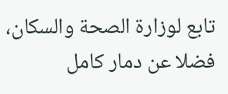تابع لوزارة الصحة والسكان، فضلا عن دمار كامل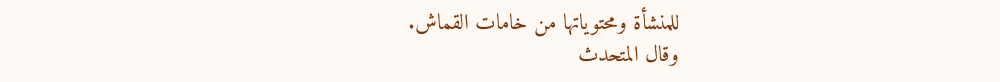للمنشأة ومحتوياتها من خامات القماش.
وقال المتحدث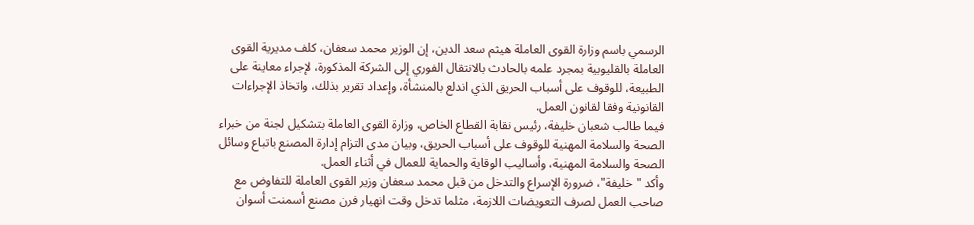الرسمي باسم وزارة القوى العاملة هيثم سعد الدين، إن الوزير محمد سعفان، كلف مديرية القوى العاملة بالقليوبية بمجرد علمه بالحادث بالانتقال الفوري إلى الشركة المذكورة، لإجراء معاينة على الطبيعة، للوقوف على أسباب الحريق الذي اندلع بالمنشأة، وإعداد تقرير بذلك، واتخاذ الإجراءات القانونية وفقا لقانون العمل.
فيما طالب شعبان خليفة، رئيس نقابة القطاع الخاص، وزارة القوى العاملة بتشكيل لجنة من خبراء الصحة والسلامة المهنية للوقوف على أسباب الحريق، وبيان مدى التزام إدارة المصنع باتباع وسائل الصحة والسلامة المهنية، وأساليب الوقاية والحماية للعمال في أثناء العمل.
وأكد "خليفة"، ضرورة الإسراع والتدخل من قبل محمد سعفان وزير القوى العاملة للتفاوض مع صاحب العمل لصرف التعويضات اللازمة، مثلما تدخل وقت انهيار فرن مصنع أسمنت أسوان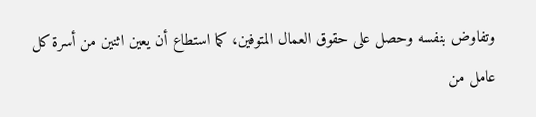وتفاوض بنفسه وحصل على حقوق العمال المتوفين، كما استطاع أن يعين اثنين من أسرة كل عامل من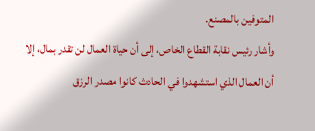المتوفين بالمصنع.
وأشار رئيس نقابة القطاع الخاص، إلى أن حياة العمال لن تقدر بمال، إلا أن العمال الذي استشهدوا في الحادث كانوا مصدر الرزق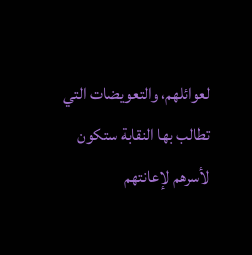لعوائلهم، والتعويضات التي تطالب بها النقابة ستكون لأسرهم لإعانتهم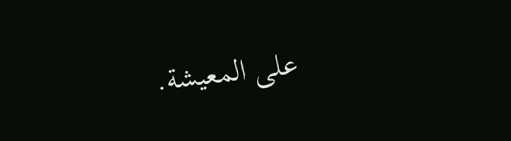على المعيشة.